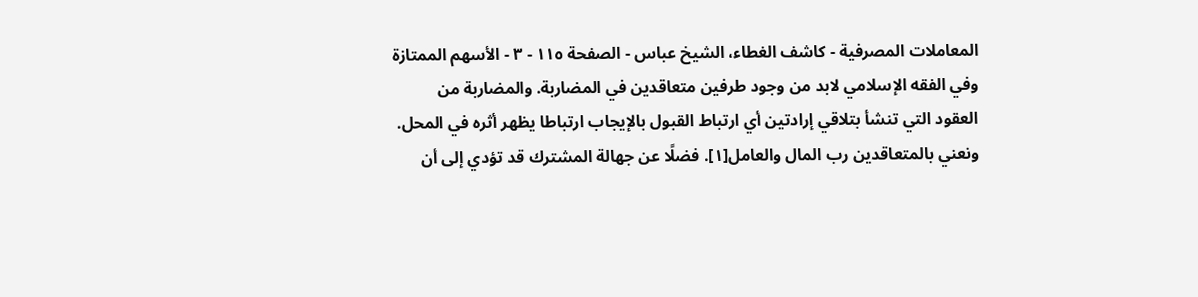المعاملات المصرفية - كاشف الغطاء، الشيخ عباس - الصفحة ١١٥ - ٣ - الأسهم الممتازة
وفي الفقه الإسلامي لابد من وجود طرفين متعاقدين في المضاربة. والمضاربة من العقود التي تنشأ بتلاقي إرادتين أي ارتباط القبول بالإيجاب ارتباطا يظهر أثره في المحل. ونعني بالمتعاقدين رب المال والعامل[١]. فضلًا عن جهالة المشترك قد تؤدي إلى أن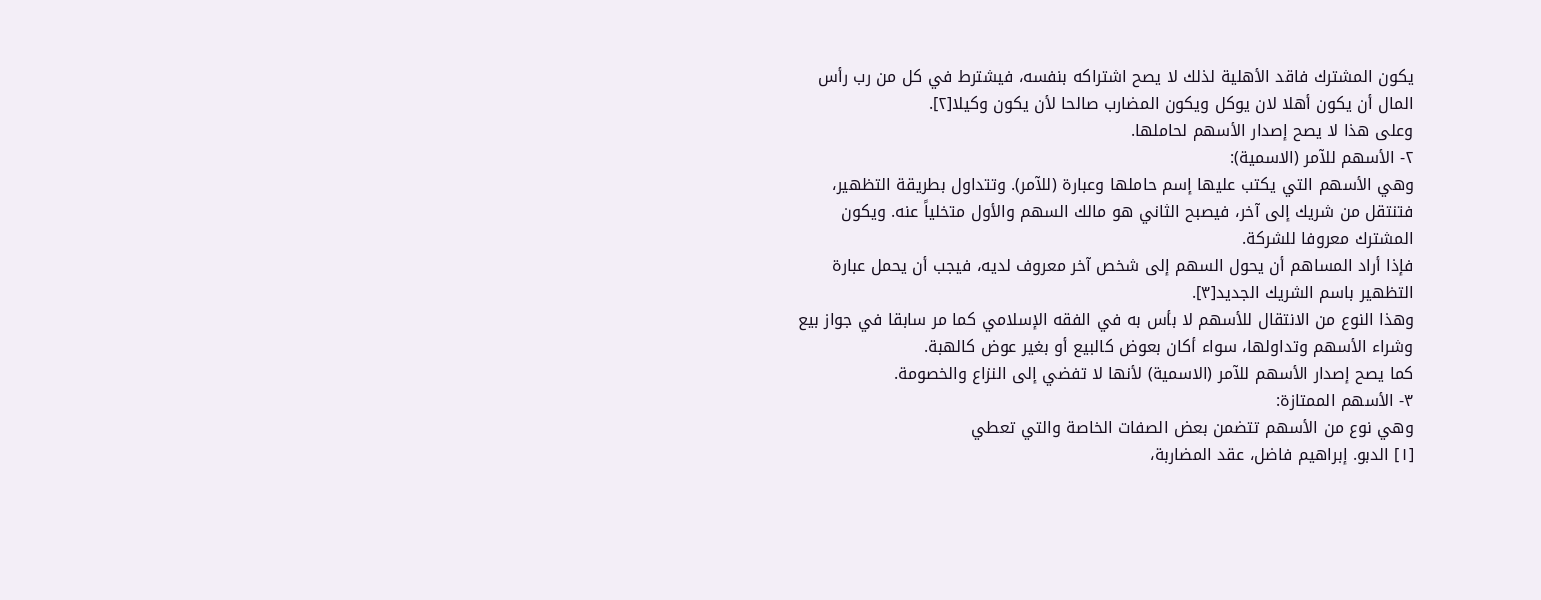يكون المشترك فاقد الأهلية لذلك لا يصح اشتراكه بنفسه، فيشترط في كل من رب رأس المال أن يكون أهلا لان يوكل ويكون المضارب صالحا لأن يكون وكيلا[٢].
وعلى هذا لا يصح إصدار الأسهم لحاملها.
٢- الأسهم للآمر (الاسمية):
وهي الأسهم التي يكتب عليها إسم حاملها وعبارة (للآمر). وتتداول بطريقة التظهير، فتنتقل من شريك إلى آخر، فيصبح الثاني هو مالك السهم والأول متخلياً عنه. ويكون المشترك معروفا للشركة.
فإذا أراد المساهم أن يحول السهم إلى شخص آخر معروف لديه، فيجب أن يحمل عبارة التظهير باسم الشريك الجديد[٣].
وهذا النوع من الانتقال للأسهم لا بأس به في الفقه الإسلامي كما مر سابقا في جواز بيع وشراء الأسهم وتداولها، سواء أكان بعوض كالبيع أو بغير عوض كالهبة.
كما يصح إصدار الأسهم للآمر (الاسمية) لأنها لا تفضي إلى النزاع والخصومة.
٣- الأسهم الممتازة:
وهي نوع من الأسهم تتضمن بعض الصفات الخاصة والتي تعطي
[١] الدبو. إبراهيم فاضل، عقد المضاربة،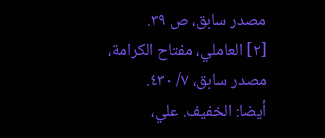مصدر سابق، ص ٣٩.
[٢] العاملي، مفتاح الكرامة، مصدر سابق، ٧/ ٤٣٠.
أيضا: الخفيف. علي،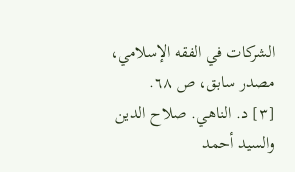الشركات في الفقه الإسلامي، مصدر سابق، ص ٦٨.
[٣] د. الناهي. صلاح الدين والسيد أحمد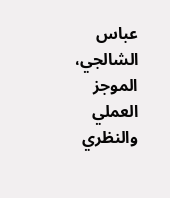عباس الشالجي، الموجز العملي والنظري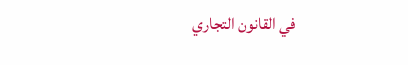في القانون التجاري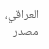العراقي، مصدر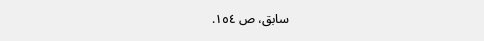سابق، ص ١٥٤.